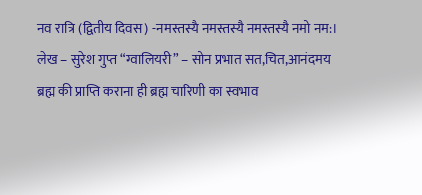नव रात्रि (द्वितीय दिवस) -नमस्तस्यै नमस्तस्यै नमस्तस्यै नमो नम:।
लेख – सुरेश गुप्त “ग्वालियरी” – सोन प्रभात सत,चित,आनंदमय ब्रह्म की प्राप्ति कराना ही ब्रह्म चारिणी का स्वभाव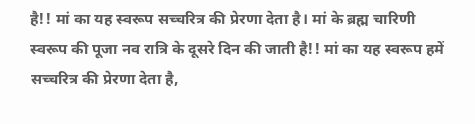है!! मां का यह स्वरूप सच्चरित्र की प्रेरणा देता है। मां के ब्रह्म चारिणी स्वरूप की पूजा नव रात्रि के दूसरे दिन की जाती है!! मां का यह स्वरूप हमें सच्चरित्र की प्रेरणा देता है,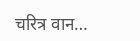चरित्र वान…